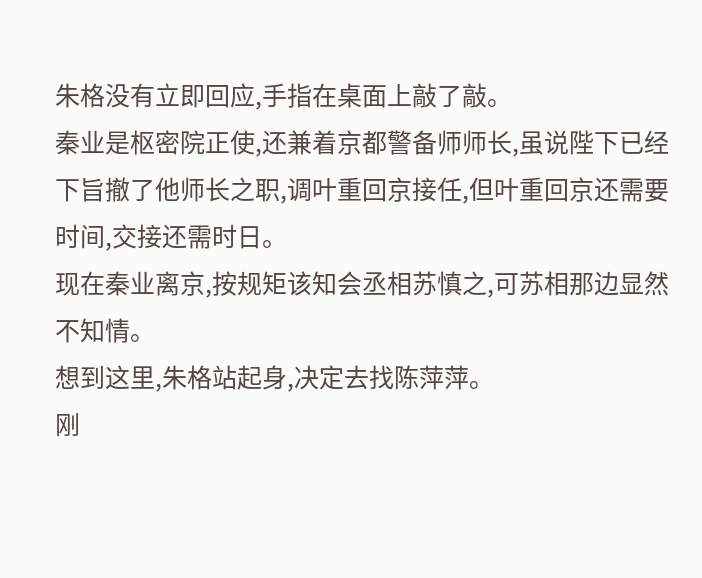朱格没有立即回应,手指在桌面上敲了敲。
秦业是枢密院正使,还兼着京都警备师师长,虽说陛下已经下旨撤了他师长之职,调叶重回京接任,但叶重回京还需要时间,交接还需时日。
现在秦业离京,按规矩该知会丞相苏慎之,可苏相那边显然不知情。
想到这里,朱格站起身,决定去找陈萍萍。
刚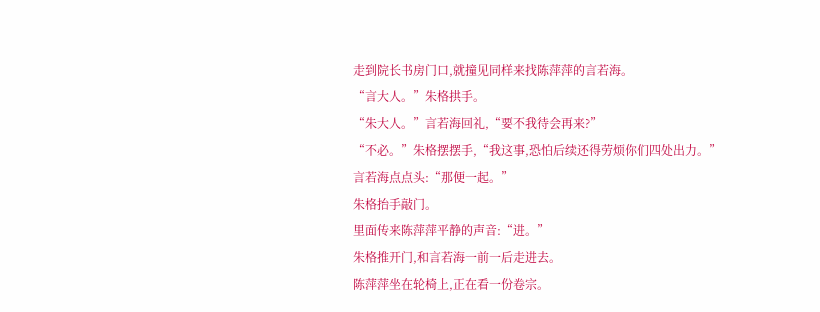走到院长书房门口,就撞见同样来找陈萍萍的言若海。
“言大人。”朱格拱手。
“朱大人。”言若海回礼,“要不我待会再来?”
“不必。”朱格摆摆手,“我这事,恐怕后续还得劳烦你们四处出力。”
言若海点点头:“那便一起。”
朱格抬手敲门。
里面传来陈萍萍平静的声音:“进。”
朱格推开门,和言若海一前一后走进去。
陈萍萍坐在轮椅上,正在看一份卷宗。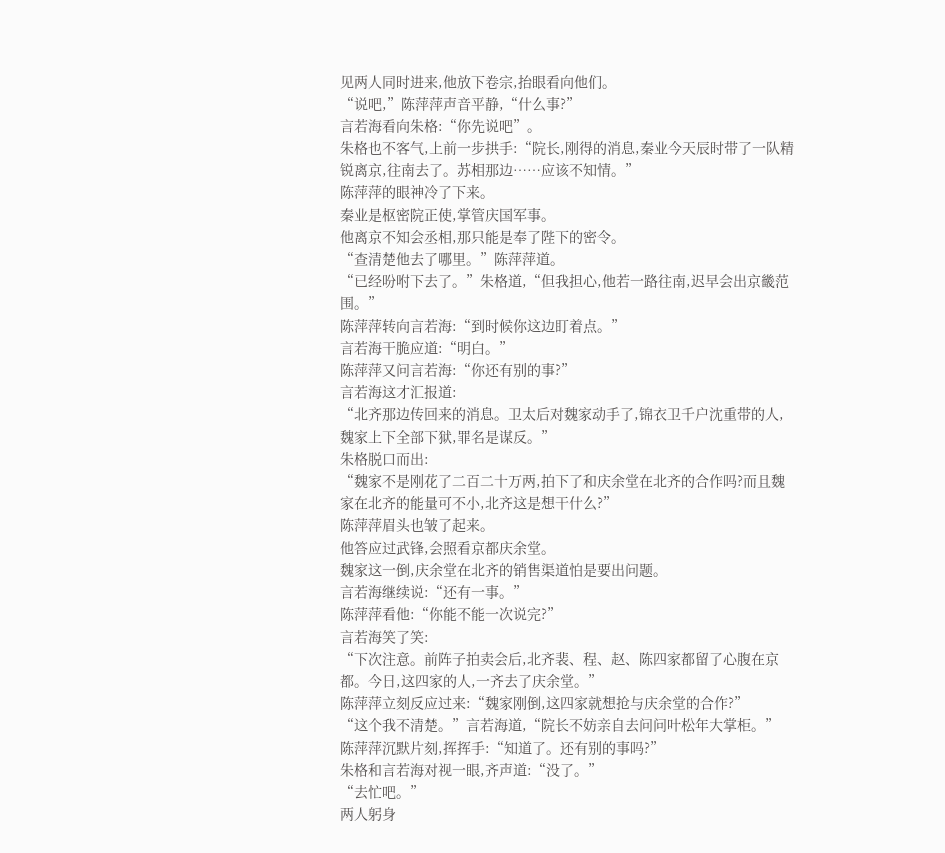见两人同时进来,他放下卷宗,抬眼看向他们。
“说吧,”陈萍萍声音平静,“什么事?”
言若海看向朱格:“你先说吧”。
朱格也不客气,上前一步拱手:“院长,刚得的消息,秦业今天辰时带了一队精锐离京,往南去了。苏相那边……应该不知情。”
陈萍萍的眼神冷了下来。
秦业是枢密院正使,掌管庆国军事。
他离京不知会丞相,那只能是奉了陛下的密令。
“查清楚他去了哪里。”陈萍萍道。
“已经吩咐下去了。”朱格道,“但我担心,他若一路往南,迟早会出京畿范围。”
陈萍萍转向言若海:“到时候你这边盯着点。”
言若海干脆应道:“明白。”
陈萍萍又问言若海:“你还有别的事?”
言若海这才汇报道:
“北齐那边传回来的消息。卫太后对魏家动手了,锦衣卫千户沈重带的人,魏家上下全部下狱,罪名是谋反。”
朱格脱口而出:
“魏家不是刚花了二百二十万两,拍下了和庆余堂在北齐的合作吗?而且魏家在北齐的能量可不小,北齐这是想干什么?”
陈萍萍眉头也皱了起来。
他答应过武锋,会照看京都庆余堂。
魏家这一倒,庆余堂在北齐的销售渠道怕是要出问题。
言若海继续说:“还有一事。”
陈萍萍看他:“你能不能一次说完?”
言若海笑了笑:
“下次注意。前阵子拍卖会后,北齐裴、程、赵、陈四家都留了心腹在京都。今日,这四家的人,一齐去了庆余堂。”
陈萍萍立刻反应过来:“魏家刚倒,这四家就想抢与庆余堂的合作?”
“这个我不清楚。”言若海道,“院长不妨亲自去问问叶松年大掌柜。”
陈萍萍沉默片刻,挥挥手:“知道了。还有别的事吗?”
朱格和言若海对视一眼,齐声道:“没了。”
“去忙吧。”
两人躬身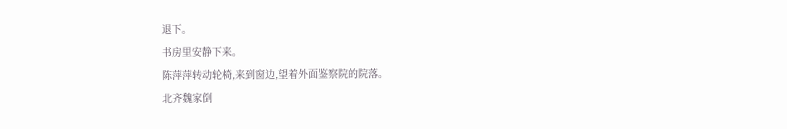退下。
书房里安静下来。
陈萍萍转动轮椅,来到窗边,望着外面鉴察院的院落。
北齐魏家倒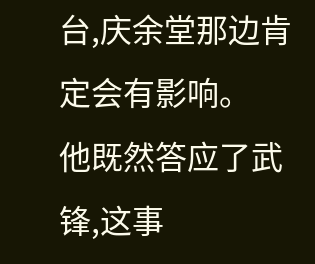台,庆余堂那边肯定会有影响。
他既然答应了武锋,这事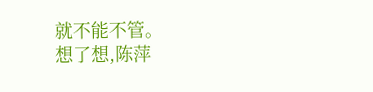就不能不管。
想了想,陈萍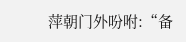萍朝门外吩咐:“备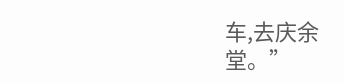车,去庆余堂。”